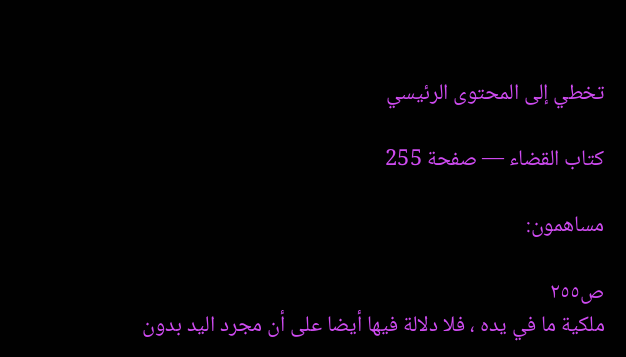تخطي إلى المحتوى الرئيسي

كتاب القضاء — صفحة 255

مساهمون:

ص٢٥٥
ملكية ما في يده ، فلا دلالة فيها أيضا على أن مجرد اليد بدون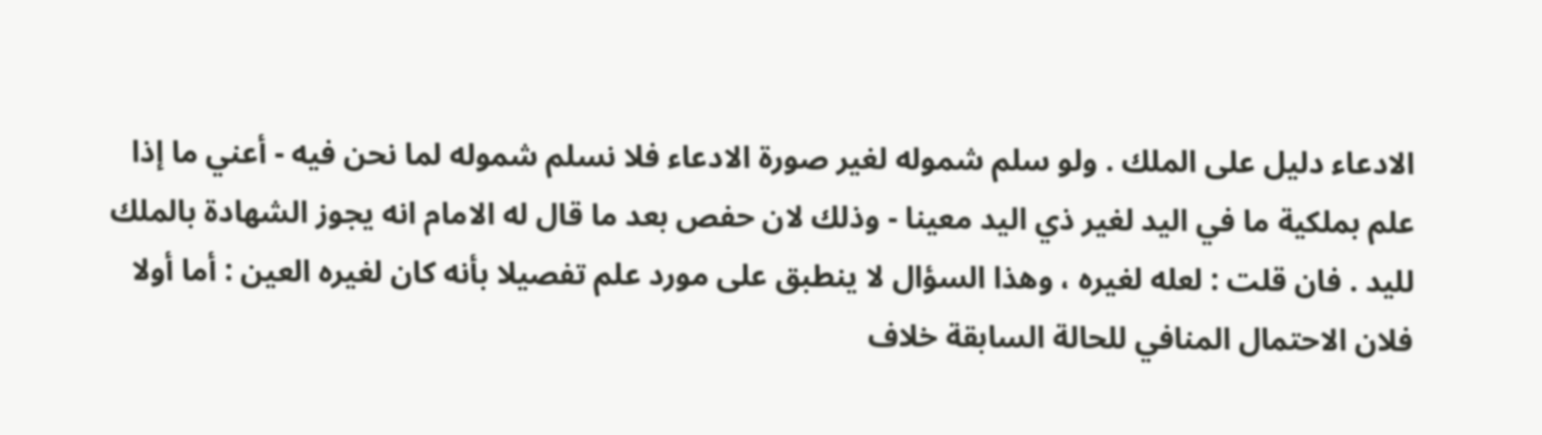الادعاء دليل على الملك . ولو سلم شموله لغير صورة الادعاء فلا نسلم شموله لما نحن فيه - أعني ما إذا علم بملكية ما في اليد لغير ذي اليد معينا - وذلك لان حفص بعد ما قال له الامام انه يجوز الشهادة بالملك لليد . فان قلت : لعله لغيره ، وهذا السؤال لا ينطبق على مورد علم تفصيلا بأنه كان لغيره العين : أما أولا فلان الاحتمال المنافي للحالة السابقة خلاف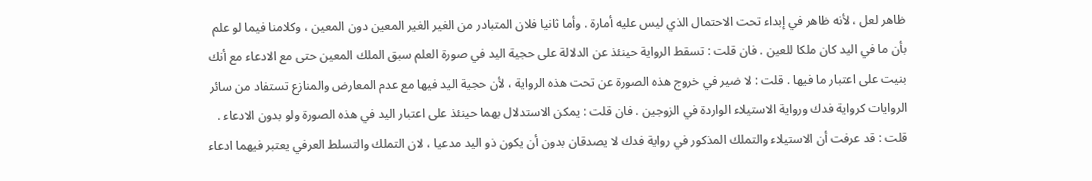ظاهر لعل ، لأنه ظاهر في إبداء تحت الاحتمال الذي ليس عليه أمارة . وأما ثانيا فلان المتبادر من الغير الغير المعين دون المعين ، وكلامنا فيما لو علم بأن ما في اليد كان ملكا للعين . فان قلت : تسقط الرواية حينئذ عن الدلالة على حجية اليد في صورة العلم سبق الملك المعين حتى مع الادعاء مع أنك بنيت على اعتبار ما فيها . قلت : لا ضير في خروج هذه الصورة عن تحت هذه الرواية ، لأن حجية اليد فيها مع عدم المعارض والمنازع تستفاد من سائر الروايات كرواية فدك ورواية الاستيلاء الواردة في الزوجين . فان قلت : يمكن الاستدلال بهما حينئذ على اعتبار اليد في هذه الصورة ولو بدون الادعاء . قلت : قد عرفت أن الاستيلاء والتملك المذكور في رواية فدك لا يصدقان بدون أن يكون ذو اليد مدعيا ، لان التملك والتسلط العرفي يعتبر فيهما ادعاء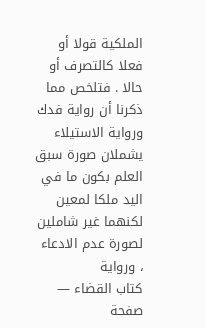الملكية قولا أو فعلا كالتصرف أو حالا . فتلخص مما ذكرنا أن رواية فدك ورواية الاستيلاء يشملان صورة سبق العلم بكون ما في اليد ملكا لمعين لكنهما غير شاملين لصورة عدم الادعاء ، ورواية
كتاب القضاء — صفحة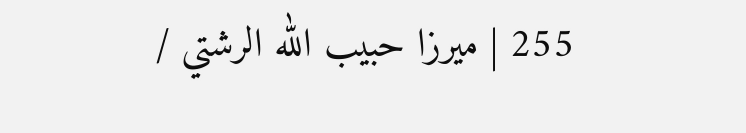255 | ميرزا حبيب الله الرشتي /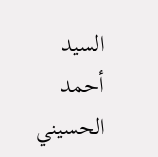السيد أحمد الحسيني